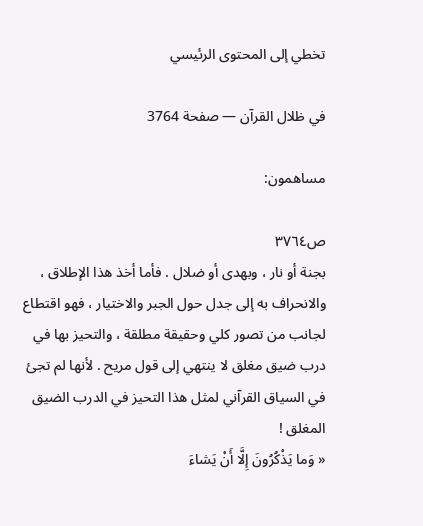تخطي إلى المحتوى الرئيسي

في ظلال القرآن — صفحة 3764

مساهمون:

ص٣٧٦٤
بجنة أو نار ، وبهدى أو ضلال . فأما أخذ هذا الإطلاق ، والانحراف به إلى جدل حول الجبر والاختيار ، فهو اقتطاع لجانب من تصور كلي وحقيقة مطلقة ، والتحيز بها في درب ضيق مغلق لا ينتهي إلى قول مريح . لأنها لم تجئ في السياق القرآني لمثل هذا التحيز في الدرب الضيق المغلق !
« وَما يَذْكُرُونَ إِلَّا أَنْ يَشاءَ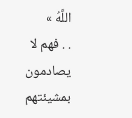اللَّهُ »
. . فهم لا يصادمون بمشيئتهم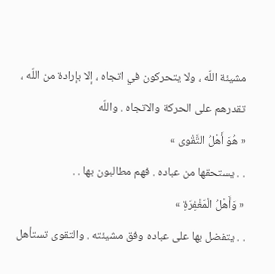مشيئة اللّه ، ولا يتحركون في اتجاه ، إلا بإرادة من اللّه ، تقدرهم على الحركة والاتجاه . واللّه
« هُوَ أَهْلُ التَّقْوى »
. . يستحقها من عباده . فهم مطالبون بها . .
« وَأَهْلُ الْمَغْفِرَةِ »
. . يتفضل بها على عباده وفق مشيئته . والتقوى تستأهل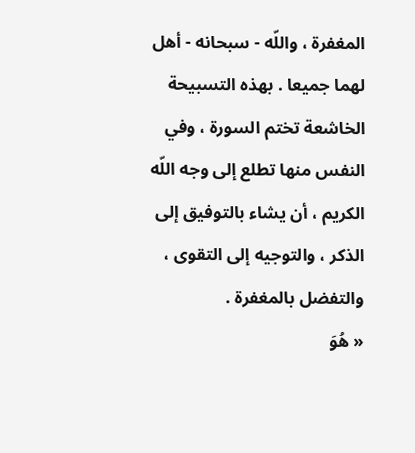المغفرة ، واللّه - سبحانه - أهل لهما جميعا . بهذه التسبيحة الخاشعة تختم السورة ، وفي النفس منها تطلع إلى وجه اللّه الكريم ، أن يشاء بالتوفيق إلى الذكر ، والتوجيه إلى التقوى ، والتفضل بالمغفرة .
« هُوَ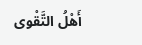أَهْلُ التَّقْوى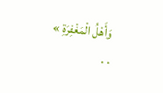وَأَهْلُ الْمَغْفِرَةِ »
. .